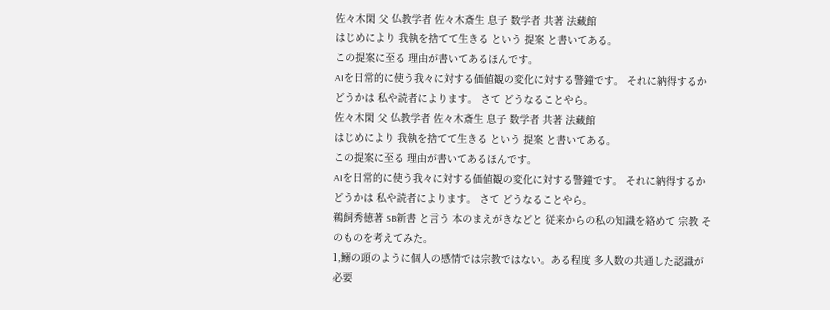佐々木閑 父 仏教学者 佐々木斎生 息子 数学者 共著 法藏館
はじめにより 我執を捨てて生きる という 提案 と書いてある。
この提案に至る 理由が書いてあるほんです。
AIを日常的に使う我々に対する価値観の変化に対する警鐘です。 それに納得するかどうかは 私や読者によります。 さて どうなることやら。
佐々木閑 父 仏教学者 佐々木斎生 息子 数学者 共著 法藏館
はじめにより 我執を捨てて生きる という 提案 と書いてある。
この提案に至る 理由が書いてあるほんです。
AIを日常的に使う我々に対する価値観の変化に対する警鐘です。 それに納得するかどうかは 私や読者によります。 さて どうなることやら。
鵜飼秀徳著 SB新書 と言う 本のまえがきなどと 従来からの私の知識を絡めて 宗教 そのものを考えてみた。
1,鰯の頭のように個人の感情では宗教ではない。ある程度 多人数の共通した認識が必要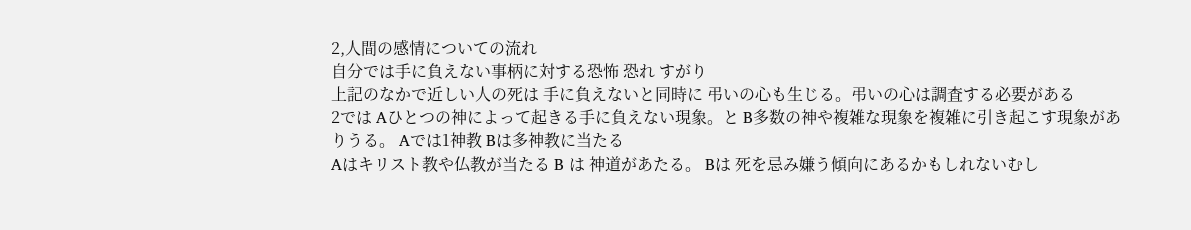2,人間の感情についての流れ
自分では手に負えない事柄に対する恐怖 恐れ すがり
上記のなかで近しい人の死は 手に負えないと同時に 弔いの心も生じる。弔いの心は調査する必要がある
2では Aひとつの神によって起きる手に負えない現象。と B多数の神や複雑な現象を複雑に引き起こす現象がありうる。 Aでは1神教 Bは多神教に当たる
Aはキリスト教や仏教が当たる B は 神道があたる。 Bは 死を忌み嫌う傾向にあるかもしれないむし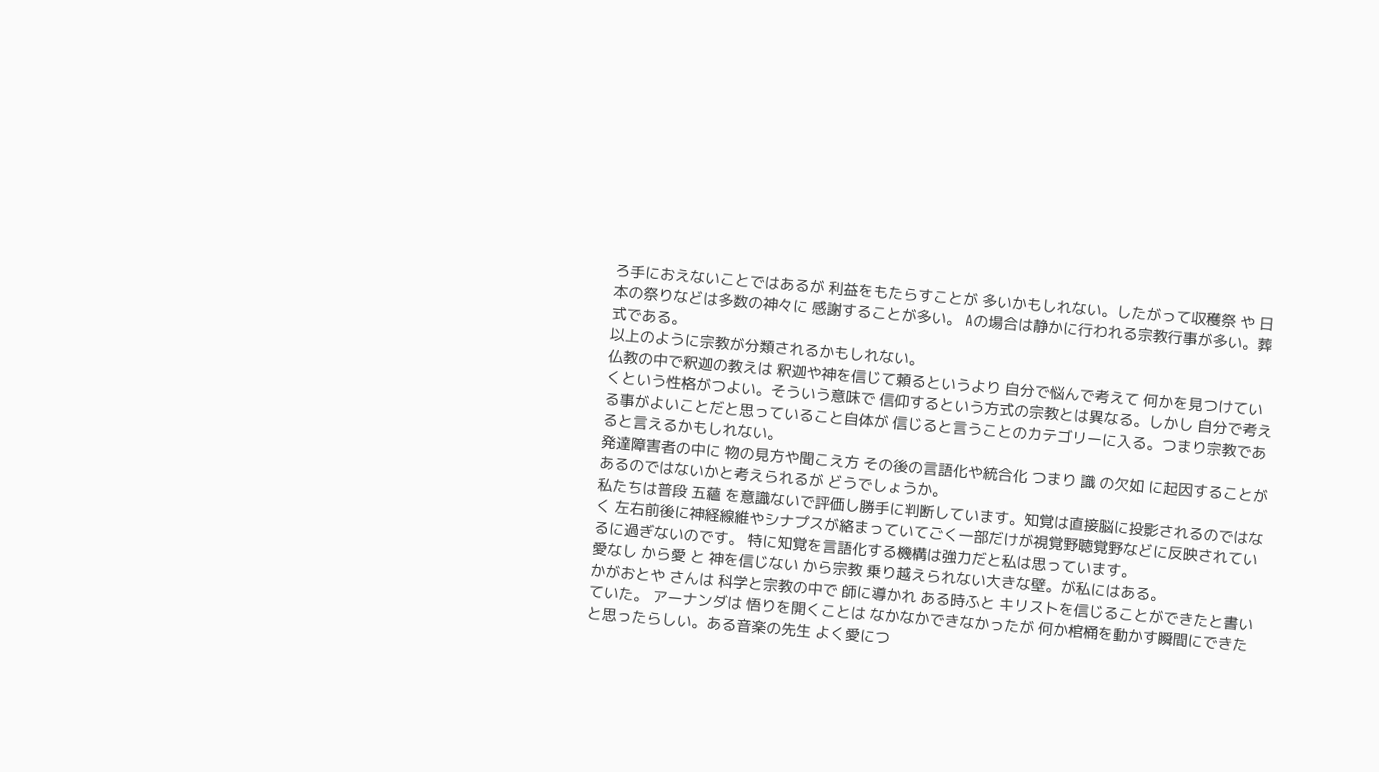ろ手におえないことではあるが 利益をもたらすことが 多いかもしれない。したがって収穫祭 や 日本の祭りなどは多数の神々に 感謝することが多い。 Aの場合は静かに行われる宗教行事が多い。葬式である。
以上のように宗教が分類されるかもしれない。
仏教の中で釈迦の教えは 釈迦や神を信じて頼るというより 自分で悩んで考えて 何かを見つけていくという性格がつよい。そういう意味で 信仰するという方式の宗教とは異なる。しかし 自分で考える事がよいことだと思っていること自体が 信じると言うことのカテゴリーに入る。つまり宗教であると言えるかもしれない。
発達障害者の中に 物の見方や聞こえ方 その後の言語化や統合化 つまり 識 の欠如 に起因することが あるのではないかと考えられるが どうでしょうか。
私たちは普段 五蘊 を意識ないで評価し勝手に判断しています。知覚は直接脳に投影されるのではなく 左右前後に神経線維やシナプスが絡まっていてごく一部だけが視覚野聴覚野などに反映されているに過ぎないのです。 特に知覚を言語化する機構は強力だと私は思っています。
愛なし から愛 と 神を信じない から宗教 乗り越えられない大きな壁。が私にはある。
かがおとや さんは 科学と宗教の中で 師に導かれ ある時ふと キリストを信じることができたと書いていた。 アーナンダは 悟りを開くことは なかなかできなかったが 何か棺桶を動かす瞬間にできたと思ったらしい。ある音楽の先生 よく愛につ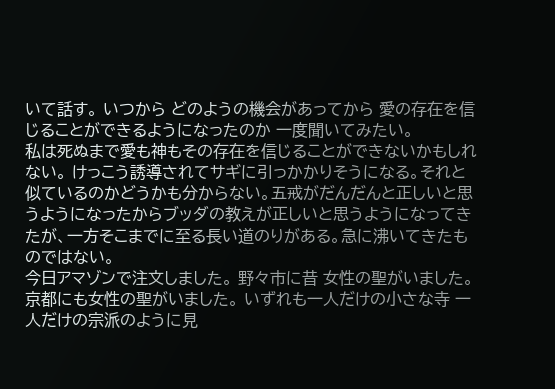いて話す。 いつから どのようの機会があってから 愛の存在を信じることができるようになったのか 一度聞いてみたい。
私は死ぬまで愛も神もその存在を信じることができないかもしれない。 けっこう誘導されてサギに引っかかりそうになる。それと似ているのかどうかも分からない。五戒がだんだんと正しいと思うようになったからブッダの教えが正しいと思うようになってきたが、一方そこまでに至る長い道のりがある。急に沸いてきたものではない。
今日アマゾンで注文しました。 野々市に昔 女性の聖がいました。 京都にも女性の聖がいました。 いずれも一人だけの小さな寺 一人だけの宗派のように見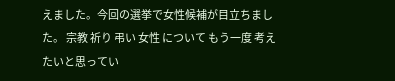えました。今回の選挙で女性候補が目立ちました。 宗教 祈り 弔い 女性 について もう一度 考えたいと思ってい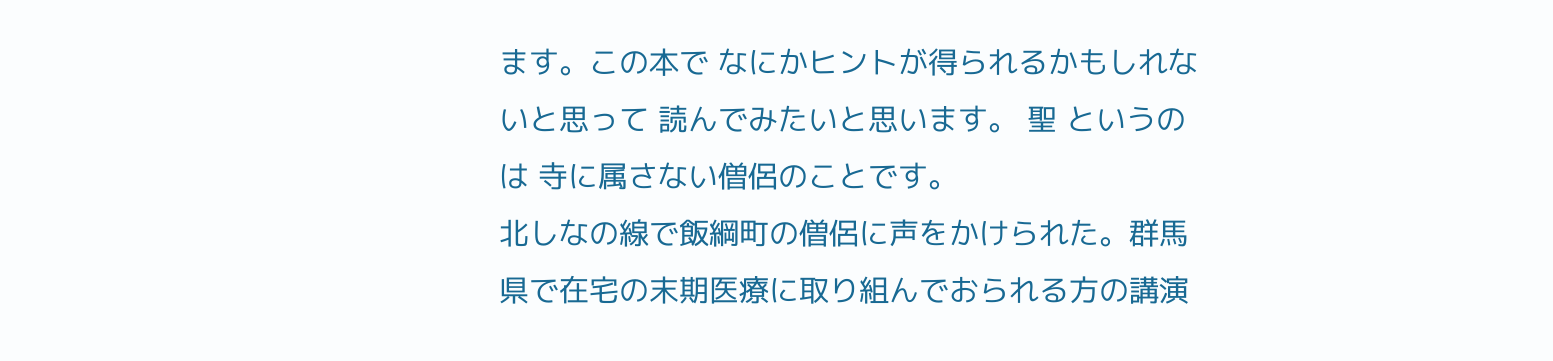ます。この本で なにかヒントが得られるかもしれないと思って 読んでみたいと思います。 聖 というのは 寺に属さない僧侶のことです。
北しなの線で飯綱町の僧侶に声をかけられた。群馬県で在宅の末期医療に取り組んでおられる方の講演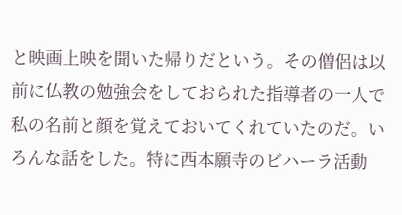と映画上映を聞いた帰りだという。その僧侶は以前に仏教の勉強会をしておられた指導者の一人で私の名前と顔を覚えておいてくれていたのだ。いろんな話をした。特に西本願寺のビハーラ活動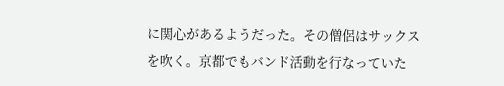に関心があるようだった。その僧侶はサックスを吹く。京都でもバンド活動を行なっていた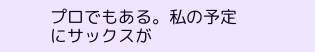プロでもある。私の予定にサックスが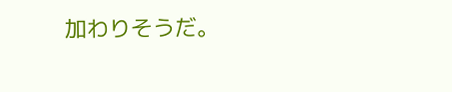加わりそうだ。